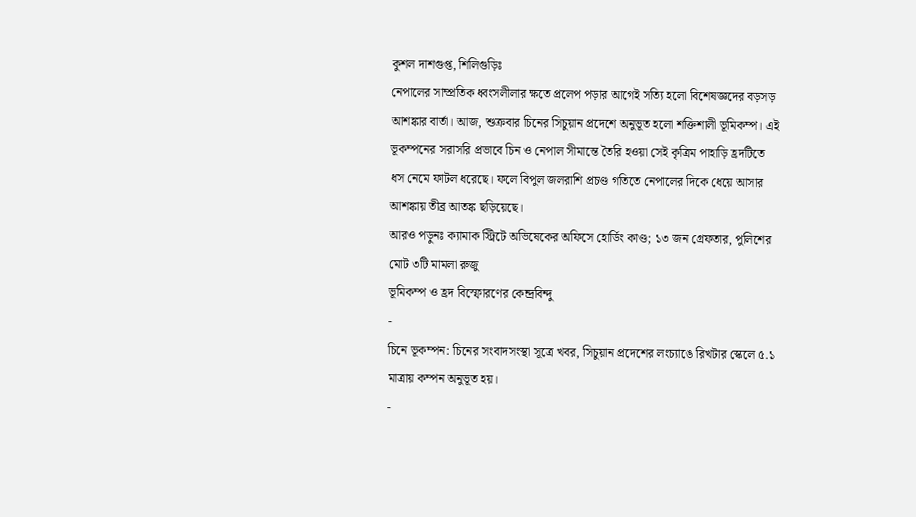কুশল দাশগুপ্ত, শিলিগুড়িঃ
নেপালের সাম্প্রতিক ধ্বংসলীলার ক্ষতে প্রলেপ পড়ার আগেই সত্যি হলো বিশেষজ্ঞদের বড়সড় আশঙ্কার বার্তা। আজ, শুক্রবার চিনের সিচুয়ান প্রদেশে অনুভূত হলো শক্তিশালী ভূমিকম্প। এই ভূকম্পনের সরাসরি প্রভাবে চিন ও নেপাল সীমান্তে তৈরি হওয়া সেই কৃত্রিম পাহাড়ি হ্রদটিতে ধস নেমে ফাটল ধরেছে। ফলে বিপুল জলরাশি প্রচণ্ড গতিতে নেপালের দিকে ধেয়ে আসার আশঙ্কায় তীব্র আতঙ্ক ছড়িয়েছে।
আরও পড়ুনঃ ক্যামাক স্ট্রিটে অভিষেকের অফিসে হোর্ডিং কাণ্ড; ১৩ জন গ্রেফতার, পুলিশের মোট ৩টি মামলা রুজু
ভূমিকম্প ও হ্রদ বিস্ফোরণের কেন্দ্রবিন্দু
-
চিনে ভূকম্পন: চিনের সংবাদসংস্থা সূত্রে খবর, সিচুয়ান প্রদেশের লংচ্যাঙে রিখটার স্কেলে ৫.১ মাত্রায় কম্পন অনুভূত হয়।
-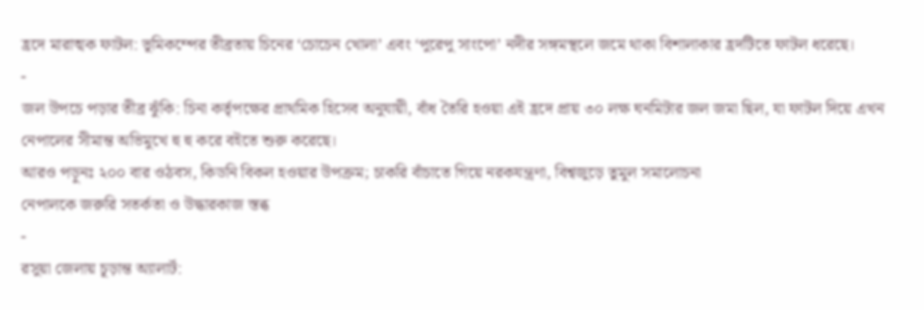হ্রদে মারাত্মক ফাটল: ভূমিকম্পের তীব্রতায় চিনের ‘চোচেন খোলা’ এবং ‘পুরেপু সাংপো’ নদীর সঙ্গমস্থলে জমে থাকা বিশালাকার হ্রদটিতে ফাটল ধরেছে।
-
জল উপচে পড়ার তীব্র ঝুঁকি: চিনা কর্তৃপক্ষের প্রাথমিক হিসেব অনুযায়ী, বাঁধ তৈরি হওয়া এই হ্রদে প্রায় ৩০ লক্ষ ঘনমিটার জল জমা ছিল, যা ফাটল দিয়ে এখন নেপালের সীমান্ত অভিমুখে হু হু করে বইতে শুরু করেছে।
আরও পড়ুনঃ ২০০ বার ওঠবস, কিডনি বিকল হওয়ার উপক্রম; চাকরি বাঁচাতে গিয়ে নরকযন্ত্রণা, বিশ্বজুড়ে তুমুল সমালোচনা
নেপালকে জরুরি সতর্কতা ও উদ্ধারকাজ স্তব্ধ
-
রসুয়া জেলায় চূড়ান্ত অ্যালার্ট: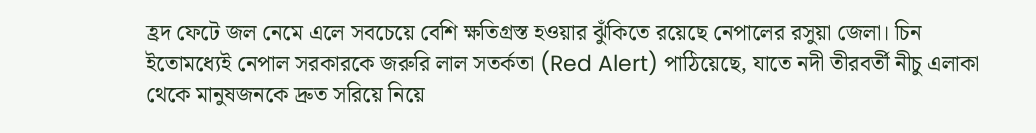হ্রদ ফেটে জল নেমে এলে সবচেয়ে বেশি ক্ষতিগ্রস্ত হওয়ার ঝুঁকিতে রয়েছে নেপালের রসুয়া জেলা। চিন ইতোমধ্যেই নেপাল সরকারকে জরুরি লাল সতর্কতা (Red Alert) পাঠিয়েছে, যাতে নদী তীরবর্তী নীচু এলাকা থেকে মানুষজনকে দ্রুত সরিয়ে নিয়ে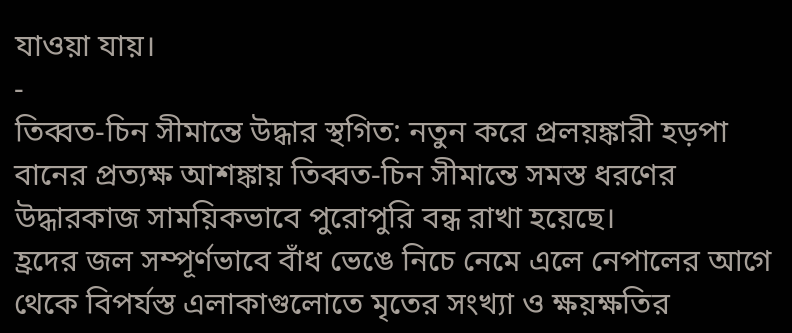যাওয়া যায়।
-
তিব্বত-চিন সীমান্তে উদ্ধার স্থগিত: নতুন করে প্রলয়ঙ্কারী হড়পা বানের প্রত্যক্ষ আশঙ্কায় তিব্বত-চিন সীমান্তে সমস্ত ধরণের উদ্ধারকাজ সাময়িকভাবে পুরোপুরি বন্ধ রাখা হয়েছে।
হ্রদের জল সম্পূর্ণভাবে বাঁধ ভেঙে নিচে নেমে এলে নেপালের আগে থেকে বিপর্যস্ত এলাকাগুলোতে মৃতের সংখ্যা ও ক্ষয়ক্ষতির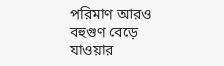পরিমাণ আরও বহুগুণ বেড়ে যাওয়ার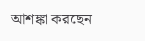আশঙ্কা করছেন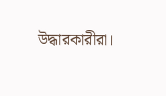উদ্ধারকারীরা।